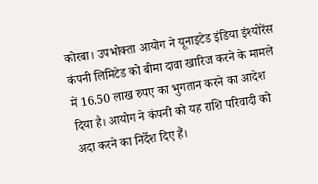कोरबा। उपभोक्ता आयोग ने यूनाइटेड इंडिया इंश्योरेंस कंपनी लिमिटेड को बीमा दावा खारिज करने के मामले में 16.50 लाख रुपए का भुगतान करने का आदेश दिया है। आयोग ने कंपनी को यह राशि परिवादी को अदा करने का निर्देश दिए हैं।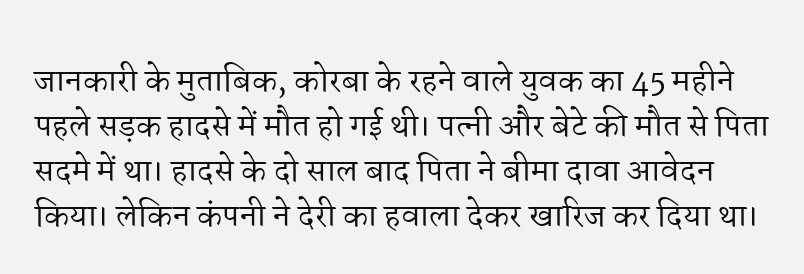जानकारी के मुताबिक, कोरबा के रहने वाले युवक का 45 महीने पहले सड़क हादसे में मौत हो गई थी। पत्नी और बेटे की मौत से पिता सदमे में था। हादसे के दो साल बाद पिता ने बीमा दावा आवेदन किया। लेकिन कंपनी ने देरी का हवाला देकर खारिज कर दिया था।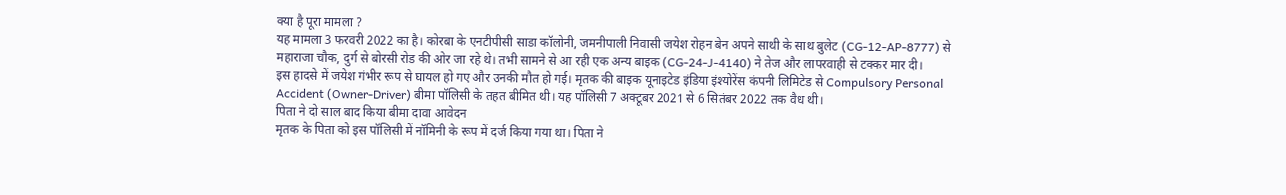क्या है पूरा मामला ?
यह मामला 3 फरवरी 2022 का है। कोरबा के एनटीपीसी साडा कॉलोनी, जमनीपाली निवासी जयेश रोहन बेन अपने साथी के साथ बुलेट (CG-12-AP-8777) से महाराजा चौक, दुर्ग से बोरसी रोड की ओर जा रहे थे। तभी सामने से आ रही एक अन्य बाइक (CG-24-J-4140) ने तेज और लापरवाही से टक्कर मार दी।
इस हादसे में जयेश गंभीर रूप से घायल हो गए और उनकी मौत हो गई। मृतक की बाइक यूनाइटेड इंडिया इंश्योरेंस कंपनी लिमिटेड से Compulsory Personal Accident (Owner-Driver) बीमा पॉलिसी के तहत बीमित थी। यह पॉलिसी 7 अक्टूबर 2021 से 6 सितंबर 2022 तक वैध थी।
पिता ने दो साल बाद किया बीमा दावा आवेदन
मृतक के पिता को इस पॉलिसी में नॉमिनी के रूप में दर्ज किया गया था। पिता ने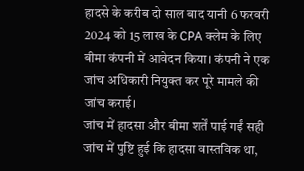हादसे के करीब दो साल बाद यानी 6 फरवरी 2024 को 15 लाख के CPA क्लेम के लिए बीमा कंपनी में आवेदन किया। कंपनी ने एक जांच अधिकारी नियुक्त कर पूरे मामले की जांच कराई।
जांच में हादसा और बीमा शर्तें पाई गईं सही
जांच में पुष्टि हुई कि हादसा वास्तविक था,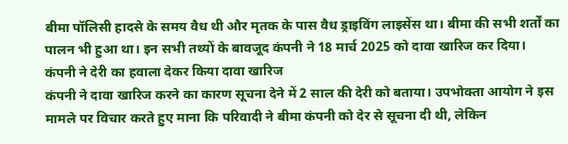बीमा पॉलिसी हादसे के समय वैध थी और मृतक के पास वैध ड्राइविंग लाइसेंस था। बीमा की सभी शर्तों का पालन भी हुआ था। इन सभी तथ्यों के बावजूद कंपनी ने 18 मार्च 2025 को दावा खारिज कर दिया।
कंपनी ने देरी का हवाला देकर किया दावा खारिज
कंपनी ने दावा खारिज करने का कारण सूचना देने में 2 साल की देरी को बताया। उपभोक्ता आयोग ने इस मामले पर विचार करते हुए माना कि परिवादी ने बीमा कंपनी को देर से सूचना दी थी, लेकिन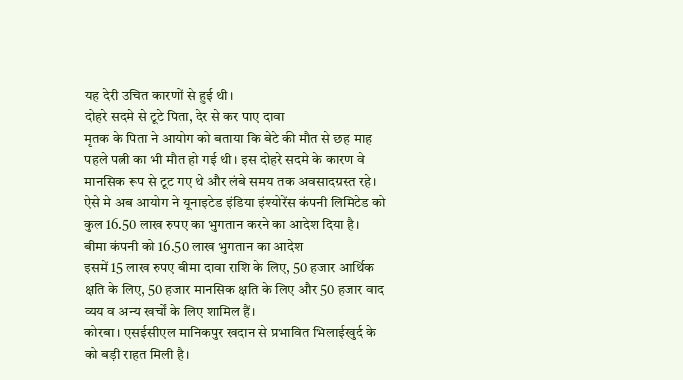यह देरी उचित कारणों से हुई थी।
दोहरे सदमे से टूटे पिता, देर से कर पाए दावा
मृतक के पिता ने आयोग को बताया कि बेटे की मौत से छह माह पहले पत्नी का भी मौत हो गई थी। इस दोहरे सदमे के कारण वे मानसिक रूप से टूट गए थे और लंबे समय तक अवसादग्रस्त रहे। ऐसे मे अब आयोग ने यूनाइटेड इंडिया इंश्योरेंस कंपनी लिमिटेड को कुल 16.50 लाख रुपए का भुगतान करने का आदेश दिया है।
बीमा कंपनी को 16.50 लाख भुगतान का आदेश
इसमें 15 लाख रुपए बीमा दावा राशि के लिए, 50 हजार आर्थिक क्षति के लिए, 50 हजार मानसिक क्षति के लिए और 50 हजार वाद व्यय व अन्य खर्चों के लिए शामिल हैं।
कोरबा। एसईसीएल मानिकपुर खदान से प्रभावित भिलाईखुर्द के को बड़ी राहत मिली है।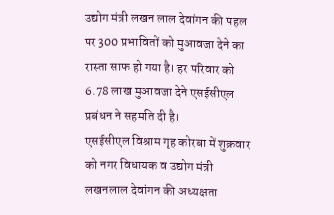उद्योग मंत्री लखन लाल देवांगन की पहल पर 300 प्रभावितों को मुआवजा देने का रास्ता साफ हो गया है। हर परिवार को 6.78 लाख मुआवजा देने एसईसीएल प्रबंधन ने सहमति दी है।
एसईसीएल विश्राम गृह कोरबा में शुक्रवार को नगर विधायक व उद्योग मंत्री लखनलाल देवांगन की अध्यक्षता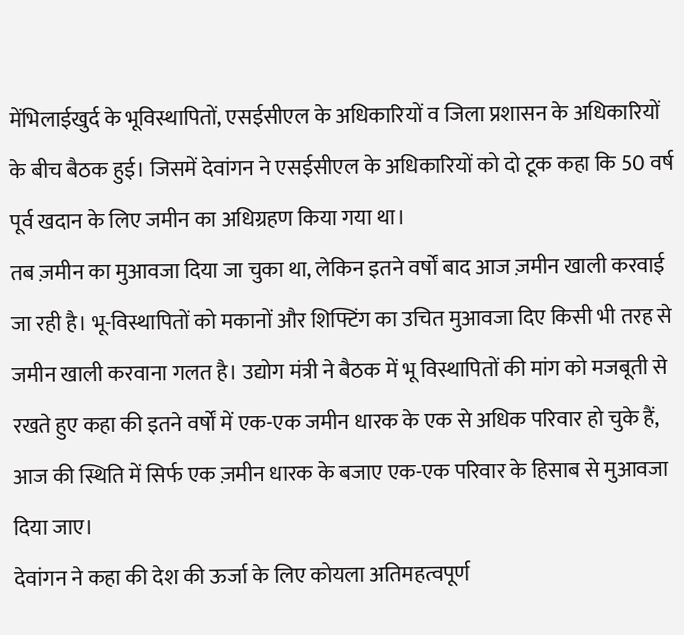मेंभिलाईखुर्द के भूविस्थापितों, एसईसीएल के अधिकारियों व जिला प्रशासन के अधिकारियों के बीच बैठक हुई। जिसमें देवांगन ने एसईसीएल के अधिकारियों को दो टूक कहा कि 50 वर्ष पूर्व खदान के लिए जमीन का अधिग्रहण किया गया था।
तब ज़मीन का मुआवजा दिया जा चुका था, लेकिन इतने वर्षों बाद आज ज़मीन खाली करवाई जा रही है। भू-विस्थापितों को मकानों और शिफ्टिंग का उचित मुआवजा दिए किसी भी तरह से जमीन खाली करवाना गलत है। उद्योग मंत्री ने बैठक में भू विस्थापितों की मांग को मजबूती से रखते हुए कहा की इतने वर्षों में एक-एक जमीन धारक के एक से अधिक परिवार हो चुके हैं, आज की स्थिति में सिर्फ एक ज़मीन धारक के बजाए एक-एक परिवार के हिसाब से मुआवजा दिया जाए।
देवांगन ने कहा की देश की ऊर्जा के लिए कोयला अतिमहत्वपूर्ण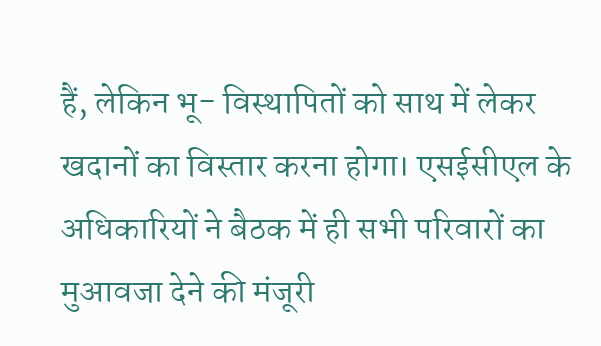हैं, लेकिन भू- विस्थापितों को साथ में लेकर खदानों का विस्तार करना होगा। एसईसीएल के अधिकारियों ने बैठक में ही सभी परिवारों का मुआवजा देने की मंजूरी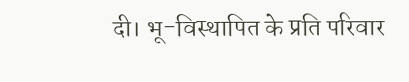दी। भू-विस्थापित के प्रति परिवार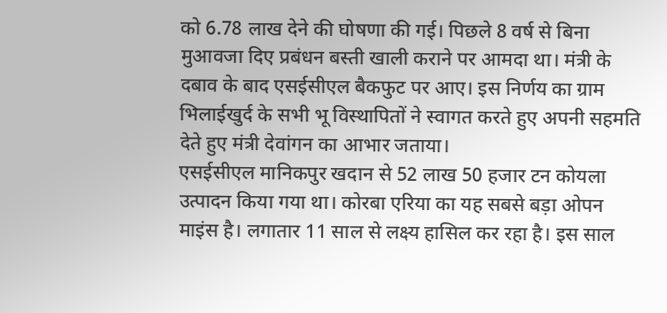को 6.78 लाख देने की घोषणा की गई। पिछले 8 वर्ष से बिना मुआवजा दिए प्रबंधन बस्ती खाली कराने पर आमदा था। मंत्री के दबाव के बाद एसईसीएल बैकफुट पर आए। इस निर्णय का ग्राम भिलाईखुर्द के सभी भू विस्थापितों ने स्वागत करते हुए अपनी सहमति देते हुए मंत्री देवांगन का आभार जताया।
एसईसीएल मानिकपुर खदान से 52 लाख 50 हजार टन कोयला उत्पादन किया गया था। कोरबा एरिया का यह सबसे बड़ा ओपन माइंस है। लगातार 11 साल से लक्ष्य हासिल कर रहा है। इस साल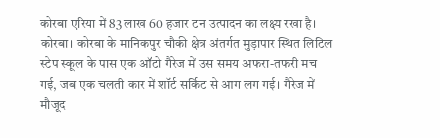कोरबा एरिया में 83 लाख 60 हजार टन उत्पादन का लक्ष्य रखा है।
कोरबा। कोरबा के मानिकपुर चौकी क्षेत्र अंतर्गत मुड़ापार स्थित लिटिल स्टेप स्कूल के पास एक ऑटो गैरेज में उस समय अफरा-तफरी मच गई, जब एक चलती कार में शॉर्ट सर्किट से आग लग गई। गैरेज में मौजूद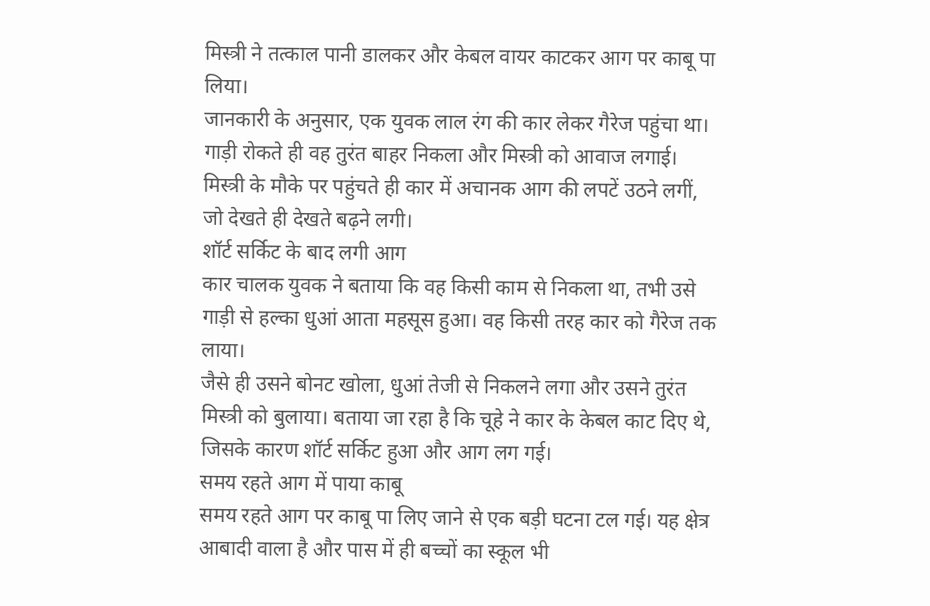मिस्त्री ने तत्काल पानी डालकर और केबल वायर काटकर आग पर काबू पा लिया।
जानकारी के अनुसार, एक युवक लाल रंग की कार लेकर गैरेज पहुंचा था। गाड़ी रोकते ही वह तुरंत बाहर निकला और मिस्त्री को आवाज लगाई। मिस्त्री के मौके पर पहुंचते ही कार में अचानक आग की लपटें उठने लगीं, जो देखते ही देखते बढ़ने लगी।
शॉर्ट सर्किट के बाद लगी आग
कार चालक युवक ने बताया कि वह किसी काम से निकला था, तभी उसे गाड़ी से हल्का धुआं आता महसूस हुआ। वह किसी तरह कार को गैरेज तक लाया।
जैसे ही उसने बोनट खोला, धुआं तेजी से निकलने लगा और उसने तुरंत मिस्त्री को बुलाया। बताया जा रहा है कि चूहे ने कार के केबल काट दिए थे, जिसके कारण शॉर्ट सर्किट हुआ और आग लग गई।
समय रहते आग में पाया काबू
समय रहते आग पर काबू पा लिए जाने से एक बड़ी घटना टल गई। यह क्षेत्र आबादी वाला है और पास में ही बच्चों का स्कूल भी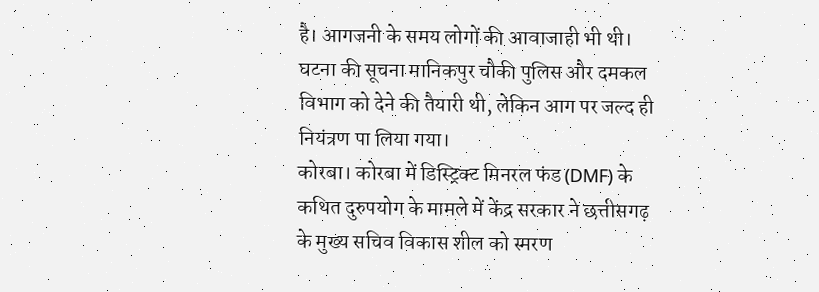है। आगजनी के समय लोगों की आवाजाही भी थी।
घटना की सूचना मानिकपुर चौकी पुलिस और दमकल विभाग को देने की तैयारी थी, लेकिन आग पर जल्द ही नियंत्रण पा लिया गया।
कोरबा। कोरबा में डिस्ट्रिक्ट मिनरल फंड (DMF) के कथित दुरुपयोग के मामले में केंद्र सरकार ने छत्तीसगढ़ के मुख्य सचिव विकास शील को स्मरण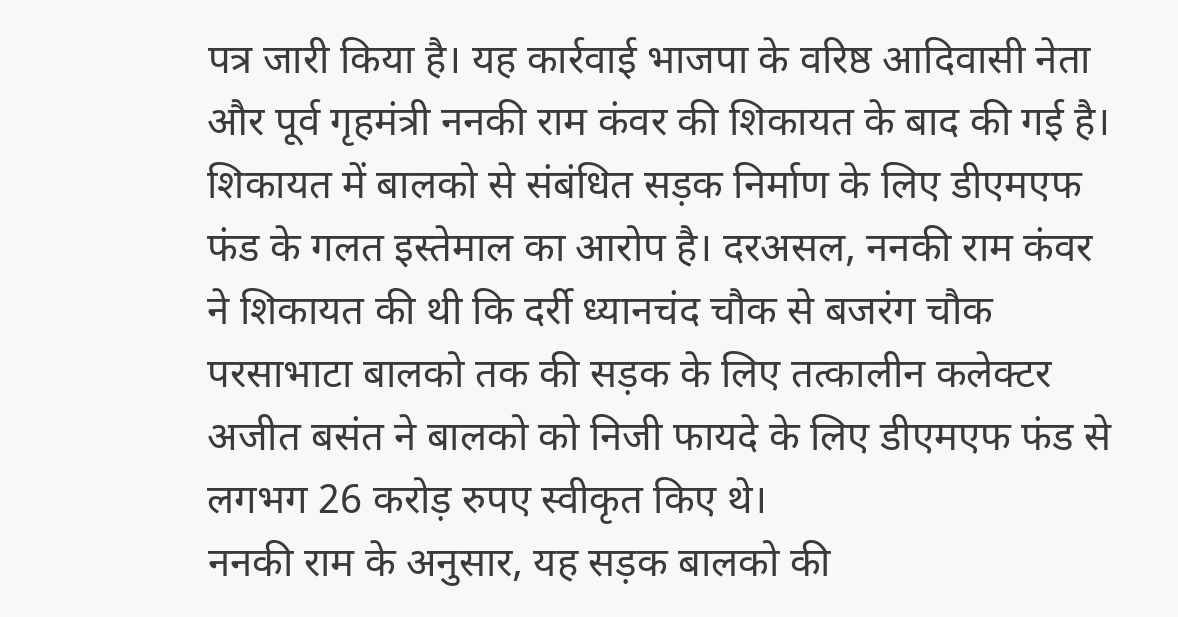पत्र जारी किया है। यह कार्रवाई भाजपा के वरिष्ठ आदिवासी नेता और पूर्व गृहमंत्री ननकी राम कंवर की शिकायत के बाद की गई है।
शिकायत में बालको से संबंधित सड़क निर्माण के लिए डीएमएफ फंड के गलत इस्तेमाल का आरोप है। दरअसल, ननकी राम कंवर ने शिकायत की थी कि दर्री ध्यानचंद चौक से बजरंग चौक परसाभाटा बालको तक की सड़क के लिए तत्कालीन कलेक्टर अजीत बसंत ने बालको को निजी फायदे के लिए डीएमएफ फंड से लगभग 26 करोड़ रुपए स्वीकृत किए थे।
ननकी राम के अनुसार, यह सड़क बालको की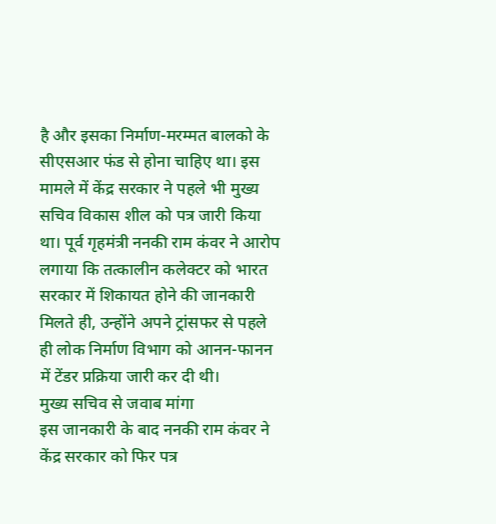है और इसका निर्माण-मरम्मत बालको के सीएसआर फंड से होना चाहिए था। इस मामले में केंद्र सरकार ने पहले भी मुख्य सचिव विकास शील को पत्र जारी किया था। पूर्व गृहमंत्री ननकी राम कंवर ने आरोप लगाया कि तत्कालीन कलेक्टर को भारत सरकार में शिकायत होने की जानकारी मिलते ही, उन्होंने अपने ट्रांसफर से पहले ही लोक निर्माण विभाग को आनन-फानन में टेंडर प्रक्रिया जारी कर दी थी।
मुख्य सचिव से जवाब मांगा
इस जानकारी के बाद ननकी राम कंवर ने केंद्र सरकार को फिर पत्र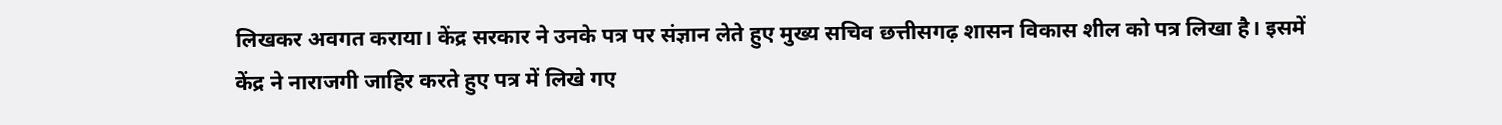लिखकर अवगत कराया। केंद्र सरकार ने उनके पत्र पर संज्ञान लेते हुए मुख्य सचिव छत्तीसगढ़ शासन विकास शील को पत्र लिखा है। इसमें केंद्र ने नाराजगी जाहिर करते हुए पत्र में लिखे गए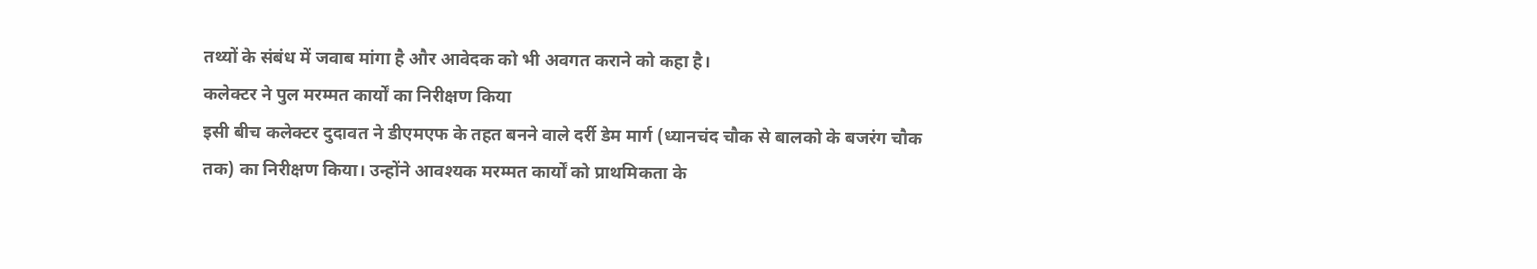तथ्यों के संबंध में जवाब मांगा है और आवेदक को भी अवगत कराने को कहा है।
कलेक्टर ने पुल मरम्मत कार्यों का निरीक्षण किया
इसी बीच कलेक्टर दुदावत ने डीएमएफ के तहत बनने वाले दर्री डेम मार्ग (ध्यानचंद चौक से बालको के बजरंग चौक तक) का निरीक्षण किया। उन्होंने आवश्यक मरम्मत कार्यों को प्राथमिकता के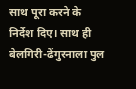साथ पूरा करने के निर्देश दिए। साथ ही बेलगिरी-ढेंगुरनाला पुल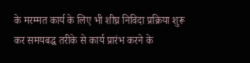के मरम्मत कार्य के लिए भी शीघ्र निविदा प्रक्रिया शुरू कर समयबद्ध तरीके से कार्य प्रारंभ करने के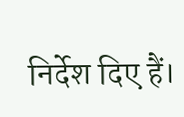निर्देश दिए हैं।